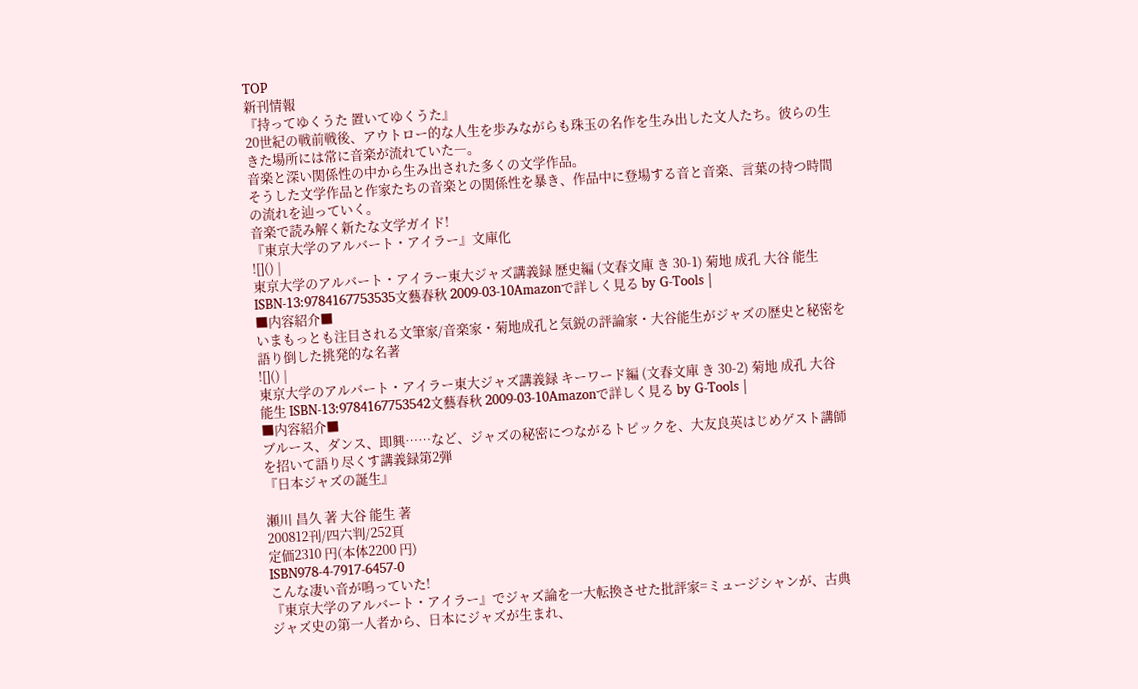TOP
新刊情報
『持ってゆくうた 置いてゆくうた』
20世紀の戦前戦後、アウトロー的な人生を歩みながらも珠玉の名作を生み出した文人たち。彼らの生きた場所には常に音楽が流れていた―。
音楽と深い関係性の中から生み出された多くの文学作品。
そうした文学作品と作家たちの音楽との関係性を暴き、作品中に登場する音と音楽、言葉の持つ時間の流れを辿っていく。
音楽で読み解く新たな文学ガイド!
『東京大学のアルバート・アイラー』文庫化
![]() |
東京大学のアルバート・アイラー東大ジャズ講義録 歴史編 (文春文庫 き 30-1) 菊地 成孔 大谷 能生 ISBN-13:9784167753535文藝春秋 2009-03-10Amazonで詳しく見る by G-Tools |
■内容紹介■
いまもっとも注目される文筆家/音楽家・菊地成孔と気鋭の評論家・大谷能生がジャズの歴史と秘密を語り倒した挑発的な名著
![]() |
東京大学のアルバート・アイラー東大ジャズ講義録 キーワード編 (文春文庫 き 30-2) 菊地 成孔 大谷 能生 ISBN-13:9784167753542文藝春秋 2009-03-10Amazonで詳しく見る by G-Tools |
■内容紹介■
ブルース、ダンス、即興……など、ジャズの秘密につながるトピックを、大友良英はじめゲスト講師を招いて語り尽くす講義録第2弾
『日本ジャズの誕生』

瀬川 昌久 著 大谷 能生 著
200812刊/四六判/252頁
定価2310 円(本体2200 円)
ISBN978-4-7917-6457-0
こんな凄い音が鳴っていた!
『東京大学のアルバート・アイラー』でジャズ論を一大転換させた批評家=ミュージシャンが、古典ジャズ史の第一人者から、日本にジャズが生まれ、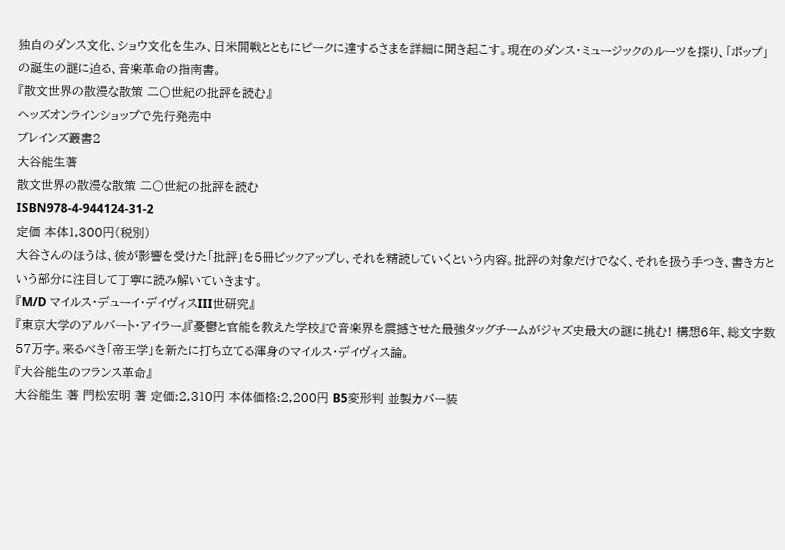独自のダンス文化、ショウ文化を生み、日米開戦とともにピークに達するさまを詳細に聞き起こす。現在のダンス・ミュージックのルーツを探り、「ポップ」 の誕生の謎に迫る、音楽革命の指南書。
『散文世界の散漫な散策 二〇世紀の批評を読む』
ヘッズオンラインショップで先行発売中
ブレインズ叢書2
大谷能生著
散文世界の散漫な散策 二〇世紀の批評を読む
ISBN978-4-944124-31-2
定価 本体1,300円(税別)
大谷さんのほうは、彼が影響を受けた「批評」を5冊ピックアップし、それを精読していくという内容。批評の対象だけでなく、それを扱う手つき、書き方という部分に注目して丁寧に読み解いていきます。
『M/D マイルス・デューイ・デイヴィスIII世研究』
『東京大学のアルバート・アイラー』『憂鬱と官能を教えた学校』で音楽界を震撼させた最強タッグチームがジャズ史最大の謎に挑む! 構想6年、総文字数57万字。来るべき「帝王学」を新たに打ち立てる渾身のマイルス・デイヴィス論。
『大谷能生のフランス革命』
大谷能生 著 門松宏明 著 定価:2,310円 本体価格:2,200円 B5変形判 並製カバー装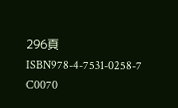296頁 ISBN978-4-7531-0258-7 C0070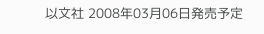以文社 2008年03月06日発売予定